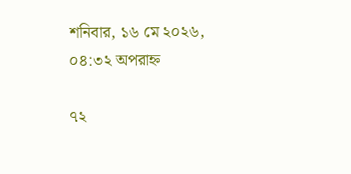শনিবার, ১৬ মে ২০২৬, ০৪:৩২ অপরাহ্ন

৭২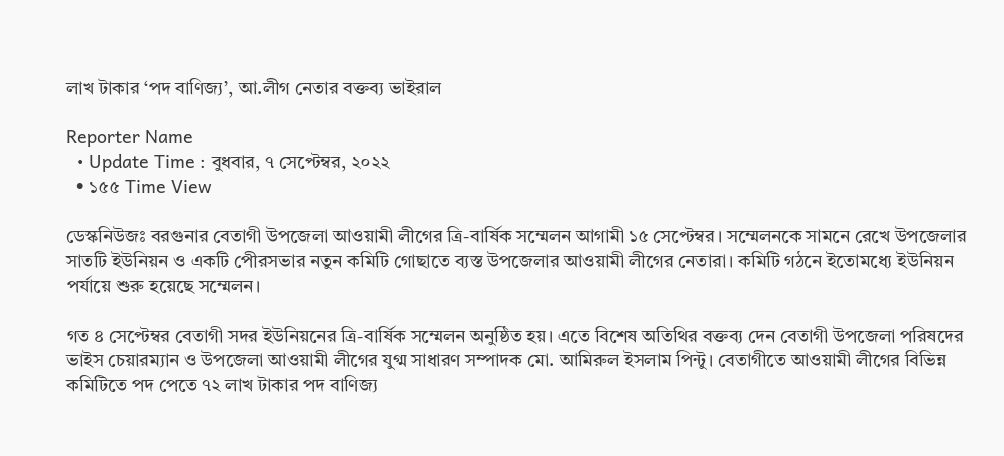লাখ টাকার ‘পদ বাণিজ্য’, আ.লীগ নেতার বক্তব্য ভাইরাল

Reporter Name
  • Update Time : বুধবার, ৭ সেপ্টেম্বর, ২০২২
  • ১৫৫ Time View

ডেস্কনিউজঃ বরগুনার বেতাগী উপজেলা আওয়ামী লীগের ত্রি-বার্ষিক সম্মেলন আগামী ১৫ সেপ্টেম্বর। সম্মেলনকে সামনে রেখে উপজেলার সাতটি ইউনিয়ন ও একটি পেীরসভার নতুন কমিটি গোছাতে ব্যস্ত উপজেলার আওয়ামী লীগের নেতারা। কমিটি গঠনে ইতোমধ্যে ইউনিয়ন পর্যায়ে শুরু হয়েছে সম্মেলন।

গত ৪ সেপ্টেম্বর বেতাগী সদর ইউনিয়নের ত্রি-বার্ষিক সম্মেলন অনুষ্ঠিত হয়। এতে বিশেষ অতিথির বক্তব্য দেন বেতাগী উপজেলা পরিষদের ভাইস চেয়ারম্যান ও উপজেলা আওয়ামী লীগের যুগ্ম সাধারণ সম্পাদক মো. আমিরুল ইসলাম পিন্টু। বেতাগীতে আওয়ামী লীগের বিভিন্ন কমিটিতে পদ পেতে ৭২ লাখ টাকার পদ বাণিজ্য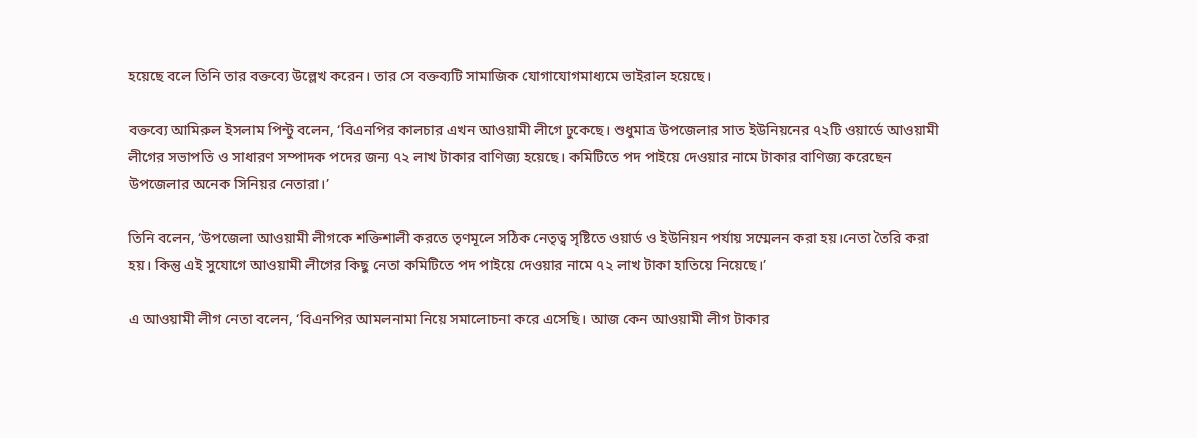হয়েছে বলে তিনি তার বক্তব্যে উল্লেখ করেন। তার সে বক্তব্যটি সামাজিক যোগাযোগমাধ্যমে ভাইরাল হয়েছে।

বক্তব্যে আমিরুল ইসলাম পিন্টু বলেন, ‘বিএনপির কালচার এখন আওয়ামী লীগে ঢুকেছে। শুধুমাত্র উপজেলার সাত ইউনিয়নের ৭২টি ওয়ার্ডে আওয়ামী লীগের সভাপতি ও সাধারণ সম্পাদক পদের জন্য ৭২ লাখ টাকার বাণিজ্য হয়েছে। কমিটিতে পদ পাইয়ে দেওয়ার নামে টাকার বাণিজ্য করেছেন উপজেলার অনেক সিনিয়র নেতারা।’

তিনি বলেন, ‘উপজেলা আওয়ামী লীগকে শক্তিশালী করতে তৃণমূলে সঠিক নেতৃত্ব সৃষ্টিতে ওয়ার্ড ও ইউনিয়ন পর্যায় সম্মেলন করা হয়।নেতা তৈরি করা হয়। কিন্তু এই সুযোগে আওয়ামী লীগের কিছু নেতা কমিটিতে পদ পাইয়ে দেওয়ার নামে ৭২ লাখ টাকা হাতিয়ে নিয়েছে।’

এ আওয়ামী লীগ নেতা বলেন, ‘বিএনপির আমলনামা নিয়ে সমালোচনা করে এসেছি। আজ কেন আওয়ামী লীগ টাকার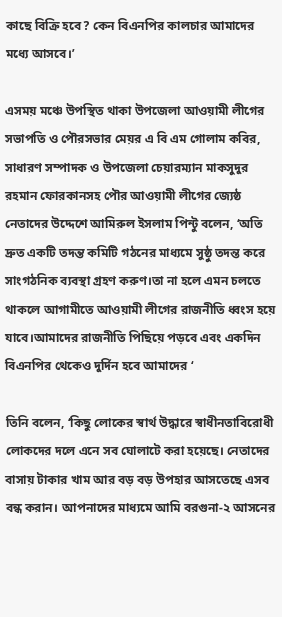কাছে বিক্রি হবে? কেন বিএনপির কালচার আমাদের মধ্যে আসবে।’

এসময় মঞ্চে উপস্থিত থাকা উপজেলা আওয়ামী লীগের সভাপতি ও পৌরসভার মেয়র এ বি এম গোলাম কবির, সাধারণ সম্পাদক ও উপজেলা চেয়ারম্যান মাকসুদুর রহমান ফোরকানসহ পৌর আওয়ামী লীগের জ্যেষ্ঠ নেতাদের উদ্দেশে আমিরুল ইসলাম পিন্টু বলেন, ‘অতি দ্রুত একটি তদন্ত কমিটি গঠনের মাধ্যমে সুষ্ঠু তদন্ত করে সাংগঠনিক ব্যবস্থা গ্রহণ করুণ।তা না হলে এমন চলতে থাকলে আগামীতে আওয়ামী লীগের রাজনীতি ধ্বংস হয়ে যাবে।আমাদের রাজনীতি পিছিয়ে পড়বে এবং একদিন বিএনপির থেকেও দুর্দিন হবে আমাদের ‘

তিনি বলেন, ‘কিছু লোকের স্বার্থ উদ্ধারে স্বাধীনতাবিরোধী লোকদের দলে এনে সব ঘোলাটে করা হয়েছে। নেতাদের বাসায় টাকার খাম আর বড় বড় উপহার আসতেছে এসব বন্ধ করান। আপনাদের মাধ্যমে আমি বরগুনা-২ আসনের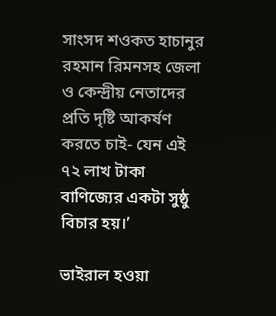সাংসদ শওকত হাচানুর রহমান রিমনসহ জেলা ও কেন্দ্রীয় নেতাদের প্রতি দৃষ্টি আকর্ষণ করতে চাই- যেন এই ৭২ লাখ টাকা বাণিজ্যের একটা সুষ্ঠু বিচার হয়।’

ভাইরাল হওয়া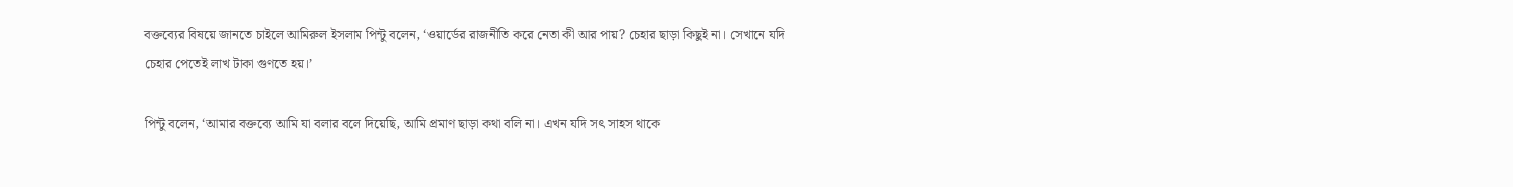বক্তব্যের বিষয়ে জানতে চাইলে আমিরুল ইসলাম পিন্টু বলেন, ‘ওয়ার্ডের রাজনীতি করে নেতা কী আর পায়? চেহার ছাড়া কিছুই না। সেখানে যদি চেহার পেতেই লাখ টাকা গুণতে হয়।’

পিন্টু বলেন, ‘আমার বক্তব্যে আমি যা বলার বলে দিয়েছি, আমি প্রমাণ ছাড়া কথা বলি না। এখন যদি সৎ সাহস থাকে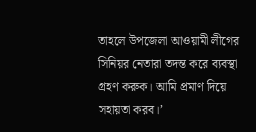তাহলে উপজেলা আওয়ামী লীগের সিনিয়র নেতারা তদন্ত করে ব্যবস্থা গ্রহণ করুক। আমি প্রমাণ দিয়ে সহায়তা করব।’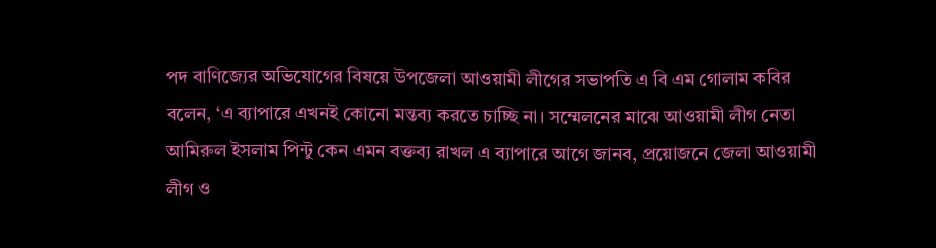পদ বাণিজ্যের অভিযোগের বিষয়ে উপজেলা আওয়ামী লীগের সভাপতি এ বি এম গোলাম কবির বলেন, ‘এ ব্যাপারে এখনই কোনো মন্তব্য করতে চাচ্ছি না। সম্মেলনের মাঝে আওয়ামী লীগ নেতা আমিরুল ইসলাম পিন্টু কেন এমন বক্তব্য রাখল এ ব্যাপারে আগে জানব, প্রয়োজনে জেলা আওয়ামী লীগ ও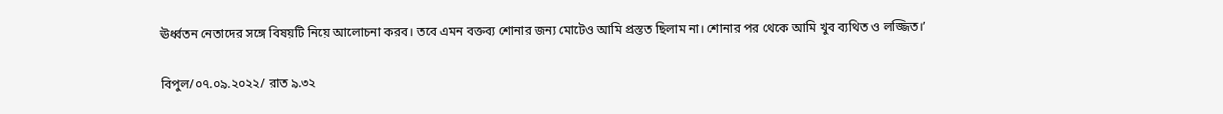ঊর্ধ্বতন নেতাদের সঙ্গে বিষয়টি নিয়ে আলোচনা করব। তবে এমন বক্তব্য শোনার জন্য মোটেও আমি প্রস্তত ছিলাম না। শোনার পর থেকে আমি খুব ব্যথিত ও লজ্জিত।’

বিপুল/০৭.০৯.২০২২/ রাত ৯.৩২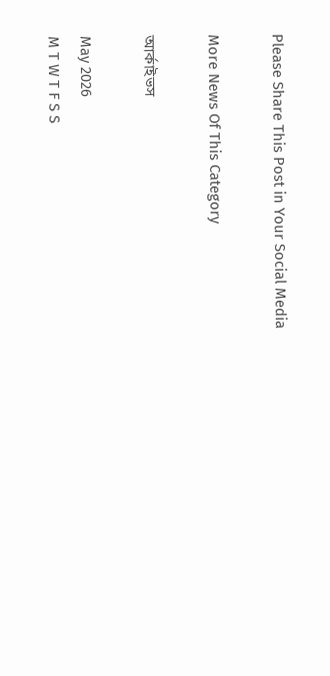Please Share This Post in Your Social Media

More News Of This Category

আর্কাইভস

May 2026
M T W T F S S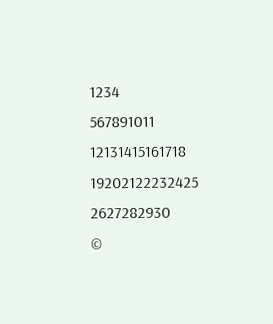1234
567891011
12131415161718
19202122232425
2627282930
©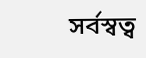সর্বস্বত্ব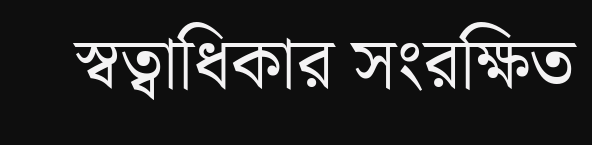স্বত্বাধিকার সংরক্ষিত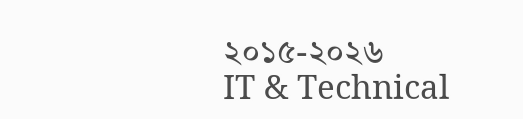২০১৫-২০২৬
IT & Technical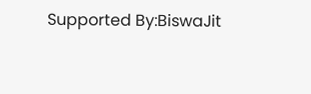Supported By:BiswaJit